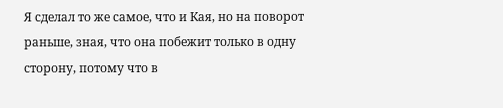Я сделал то же самое, что и Кая, но на поворот раньше, зная, что она побежит только в одну сторону, потому что в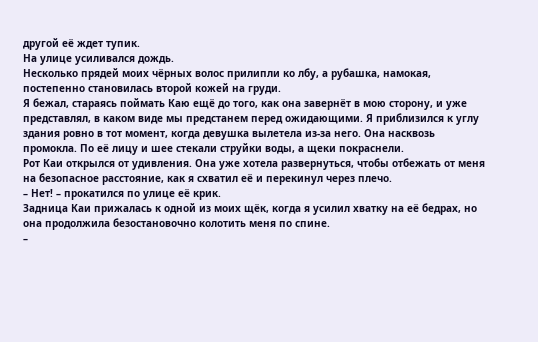другой её ждет тупик.
На улице усиливался дождь.
Несколько прядей моих чёрных волос прилипли ко лбу, а рубашка, намокая, постепенно становилась второй кожей на груди.
Я бежал, стараясь поймать Каю ещё до того, как она завернёт в мою сторону, и уже представлял, в каком виде мы предстанем перед ожидающими. Я приблизился к углу здания ровно в тот момент, когда девушка вылетела из-за него. Она насквозь промокла. По её лицу и шее стекали струйки воды, а щеки покраснели.
Рот Каи открылся от удивления. Она уже хотела развернуться, чтобы отбежать от меня на безопасное расстояние, как я схватил её и перекинул через плечо.
– Нет! – прокатился по улице её крик.
Задница Каи прижалась к одной из моих щёк, когда я усилил хватку на её бедрах, но она продолжила безостановочно колотить меня по спине.
–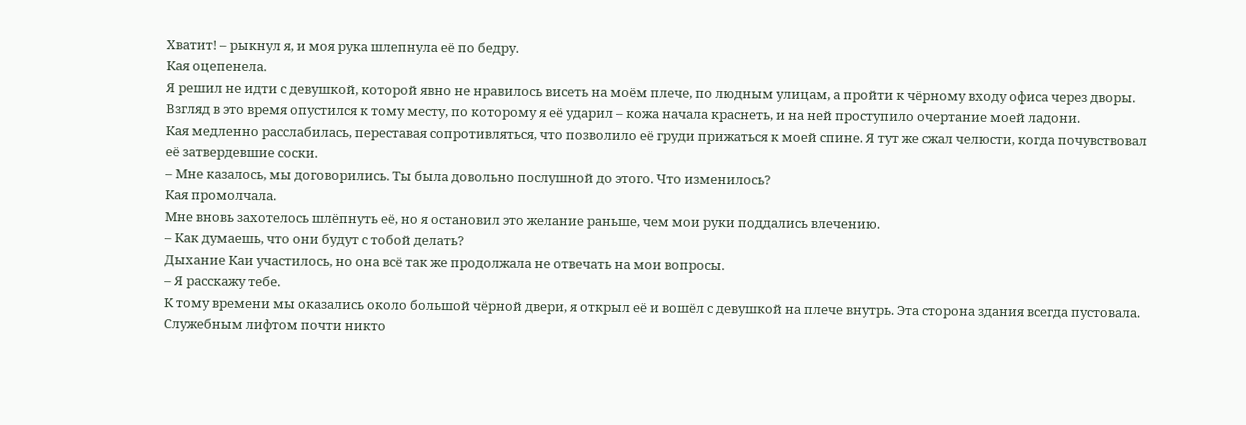Хватит! – рыкнул я, и моя рука шлепнула её по бедру.
Кая оцепенела.
Я решил не идти с девушкой, которой явно не нравилось висеть на моём плече, по людным улицам, а пройти к чёрному входу офиса через дворы. Взгляд в это время опустился к тому месту, по которому я её ударил – кожа начала краснеть, и на ней проступило очертание моей ладони.
Кая медленно расслабилась, переставая сопротивляться, что позволило её груди прижаться к моей спине. Я тут же сжал челюсти, когда почувствовал её затвердевшие соски.
– Мне казалось, мы договорились. Ты была довольно послушной до этого. Что изменилось?
Кая промолчала.
Мне вновь захотелось шлёпнуть её, но я остановил это желание раньше, чем мои руки поддались влечению.
– Как думаешь, что они будут с тобой делать?
Дыхание Каи участилось, но она всё так же продолжала не отвечать на мои вопросы.
– Я расскажу тебе.
К тому времени мы оказались около большой чёрной двери, я открыл её и вошёл с девушкой на плече внутрь. Эта сторона здания всегда пустовала. Служебным лифтом почти никто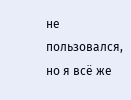не пользовался, но я всё же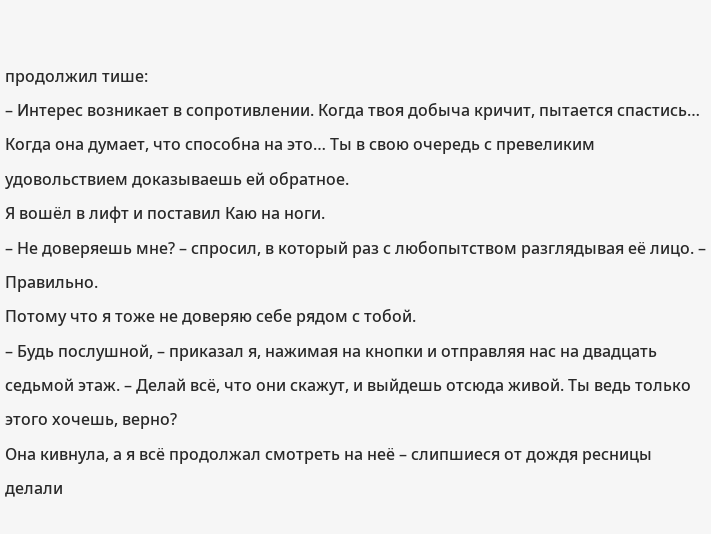продолжил тише:
– Интерес возникает в сопротивлении. Когда твоя добыча кричит, пытается спастись… Когда она думает, что способна на это… Ты в свою очередь с превеликим удовольствием доказываешь ей обратное.
Я вошёл в лифт и поставил Каю на ноги.
– Не доверяешь мне? – спросил, в который раз с любопытством разглядывая её лицо. – Правильно.
Потому что я тоже не доверяю себе рядом с тобой.
– Будь послушной, – приказал я, нажимая на кнопки и отправляя нас на двадцать седьмой этаж. – Делай всё, что они скажут, и выйдешь отсюда живой. Ты ведь только этого хочешь, верно?
Она кивнула, а я всё продолжал смотреть на неё – слипшиеся от дождя ресницы делали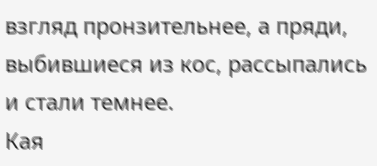взгляд пронзительнее, а пряди, выбившиеся из кос, рассыпались и стали темнее.
Кая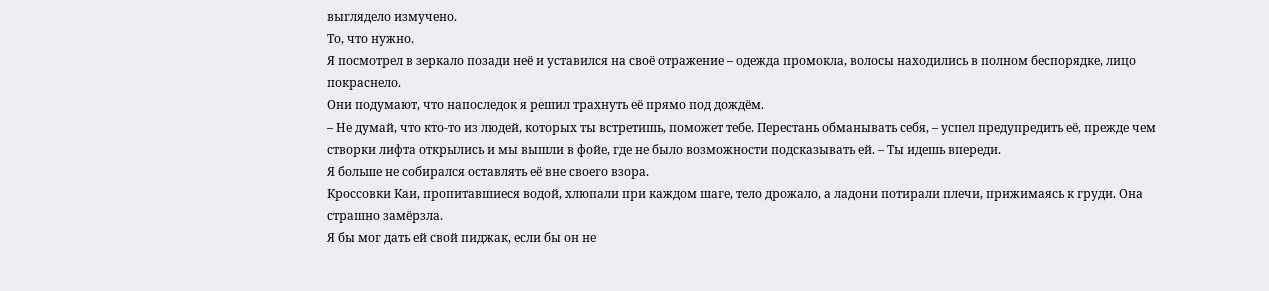выглядело измучено.
То, что нужно.
Я посмотрел в зеркало позади неё и уставился на своё отражение – одежда промокла, волосы находились в полном беспорядке, лицо покраснело.
Они подумают, что напоследок я решил трахнуть её прямо под дождём.
– Не думай, что кто-то из людей, которых ты встретишь, поможет тебе. Перестань обманывать себя, – успел предупредить её, прежде чем створки лифта открылись и мы вышли в фойе, где не было возможности подсказывать ей. – Ты идешь впереди.
Я больше не собирался оставлять её вне своего взора.
Кроссовки Каи, пропитавшиеся водой, хлюпали при каждом шаге, тело дрожало, а ладони потирали плечи, прижимаясь к груди. Она страшно замёрзла.
Я бы мог дать ей свой пиджак, если бы он не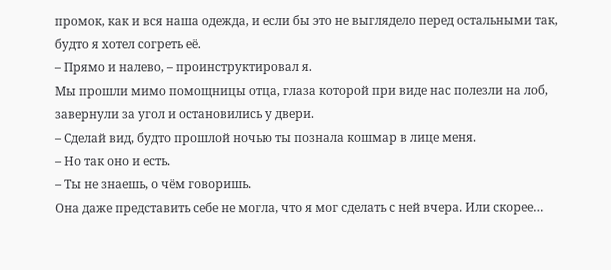промок, как и вся наша одежда, и если бы это не выглядело перед остальными так, будто я хотел согреть её.
– Прямо и налево, – проинструктировал я.
Мы прошли мимо помощницы отца, глаза которой при виде нас полезли на лоб, завернули за угол и остановились у двери.
– Сделай вид, будто прошлой ночью ты познала кошмар в лице меня.
– Но так оно и есть.
– Ты не знаешь, о чём говоришь.
Она даже представить себе не могла, что я мог сделать с ней вчера. Или скорее…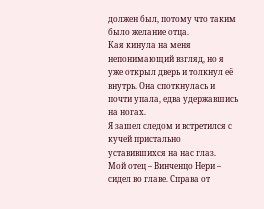должен был, потому что таким было желание отца.
Кая кинула на меня непонимающий взгляд, но я уже открыл дверь и толкнул её внутрь. Она споткнулась и почти упала, едва удержавшись на ногах.
Я зашел следом и встретился с кучей пристально уставившихся на нас глаз.
Мой отец – Винченцо Нери – сидел во главе. Справа от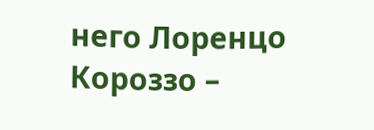него Лоренцо Короззо –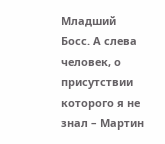Младший Босс. А слева человек, о присутствии которого я не знал – Мартин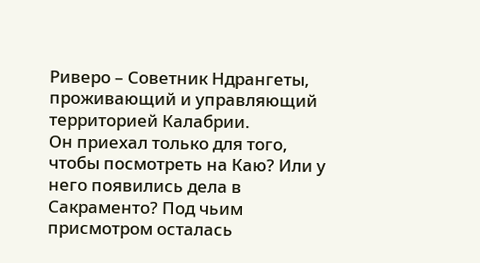Риверо – Советник Ндрангеты, проживающий и управляющий территорией Калабрии.
Он приехал только для того, чтобы посмотреть на Каю? Или у него появились дела в Сакраменто? Под чьим присмотром осталась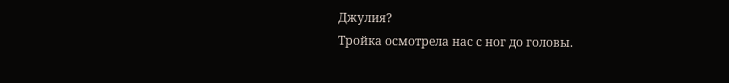Джулия?
Тройка осмотрела нас с ног до головы.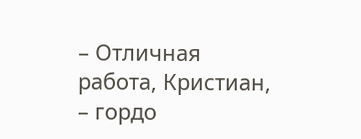– Отличная работа, Кристиан, – гордо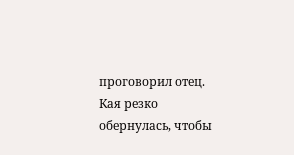проговорил отец.
Кая резко обернулась, чтобы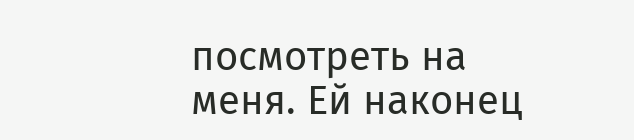посмотреть на меня. Ей наконец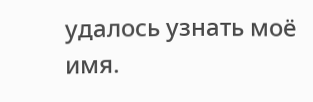удалось узнать моё имя.